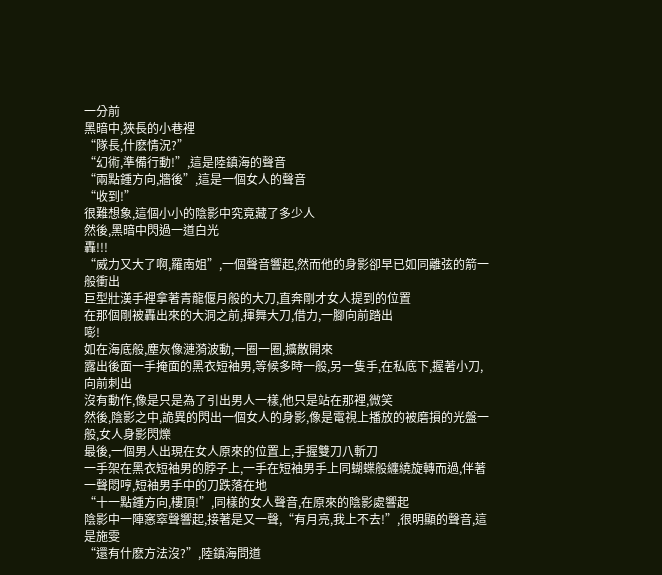一分前
黑暗中,狹長的小巷裡
“隊長,什麽情況?”
“幻術,準備行動!”,這是陸鎮海的聲音
“兩點鍾方向,牆後”,這是一個女人的聲音
“收到!”
很難想象,這個小小的陰影中究竟藏了多少人
然後,黑暗中閃過一道白光
轟!!!
“威力又大了啊,羅南姐”,一個聲音響起,然而他的身影卻早已如同離弦的箭一般衝出
巨型壯漢手裡拿著青龍偃月般的大刀,直奔剛才女人提到的位置
在那個剛被轟出來的大洞之前,揮舞大刀,借力,一腳向前踏出
嘭!
如在海底般,塵灰像漣漪波動,一圈一圈,擴散開來
露出後面一手掩面的黑衣短袖男,等候多時一般,另一隻手,在私底下,握著小刀,向前刺出
沒有動作,像是只是為了引出男人一樣,他只是站在那裡,微笑
然後,陰影之中,詭異的閃出一個女人的身影,像是電視上播放的被磨損的光盤一般,女人身影閃爍
最後,一個男人出現在女人原來的位置上,手握雙刀八斬刀
一手架在黑衣短袖男的脖子上,一手在短袖男手上同蝴蝶般纏繞旋轉而過,伴著一聲悶哼,短袖男手中的刀跌落在地
“十一點鍾方向,樓頂!”,同樣的女人聲音,在原來的陰影處響起
陰影中一陣窸窣聲響起,接著是又一聲,“有月亮,我上不去!”,很明顯的聲音,這是施雯
“還有什麽方法沒?”,陸鎮海問道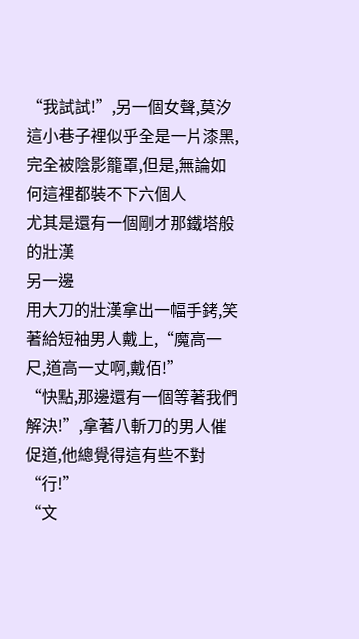“我試試!”,另一個女聲,莫汐
這小巷子裡似乎全是一片漆黑,完全被陰影籠罩,但是,無論如何這裡都裝不下六個人
尤其是還有一個剛才那鐵塔般的壯漢
另一邊
用大刀的壯漢拿出一幅手銬,笑著給短袖男人戴上,“魔高一尺,道高一丈啊,戴佰!”
“快點,那邊還有一個等著我們解決!”,拿著八斬刀的男人催促道,他總覺得這有些不對
“行!”
“文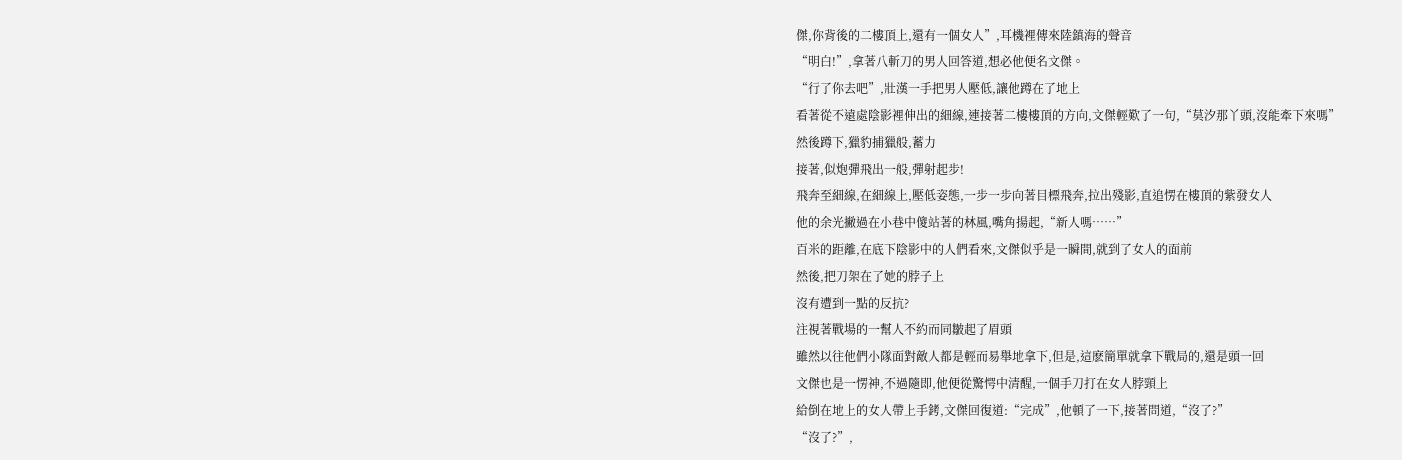傑,你背後的二樓頂上,還有一個女人”,耳機裡傳來陸鎮海的聲音
“明白!”,拿著八斬刀的男人回答道,想必他便名文傑。
“行了你去吧”,壯漢一手把男人壓低,讓他蹲在了地上
看著從不遠處陰影裡伸出的細線,連接著二樓樓頂的方向,文傑輕歎了一句,“莫汐那丫頭,沒能牽下來嗎”
然後蹲下,獵豹捕獵般,蓄力
接著,似炮彈飛出一般,彈射起步!
飛奔至細線,在細線上,壓低姿態,一步一步向著目標飛奔,拉出殘影,直追愣在樓頂的紫發女人
他的余光撇過在小巷中傻站著的林風,嘴角揚起,“新人嗎……”
百米的距離,在底下陰影中的人們看來,文傑似乎是一瞬間,就到了女人的面前
然後,把刀架在了她的脖子上
沒有遭到一點的反抗?
注視著戰場的一幫人不約而同皺起了眉頭
雖然以往他們小隊面對敵人都是輕而易舉地拿下,但是,這麽簡單就拿下戰局的,還是頭一回
文傑也是一愣神,不過隨即,他便從驚愕中清醒,一個手刀打在女人脖頸上
給倒在地上的女人帶上手銬,文傑回復道:“完成”,他頓了一下,接著問道,“沒了?”
“沒了?”,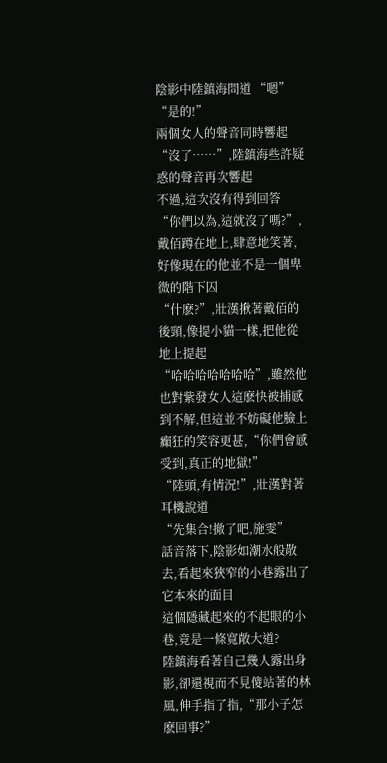陰影中陸鎮海問道 “嗯”
“是的!”
兩個女人的聲音同時響起
“沒了……”,陸鎮海些許疑惑的聲音再次響起
不過,這次沒有得到回答
“你們以為,這就沒了嗎?”,戴佰蹲在地上,肆意地笑著,好像現在的他並不是一個卑微的階下囚
“什麽?”,壯漢揪著戴佰的後頸,像提小貓一樣,把他從地上提起
“哈哈哈哈哈哈哈”,雖然他也對紫發女人這麽快被捕感到不解,但這並不妨礙他臉上癲狂的笑容更甚,“你們會感受到,真正的地獄!”
“陸頭,有情況!”,壯漢對著耳機說道
“先集合!撤了吧,施雯”
話音落下,陰影如潮水般散去,看起來狹窄的小巷露出了它本來的面目
這個隱藏起來的不起眼的小巷,竟是一條寬敞大道?
陸鎮海看著自己幾人露出身影,卻還視而不見傻站著的林風,伸手指了指,“那小子怎麽回事?”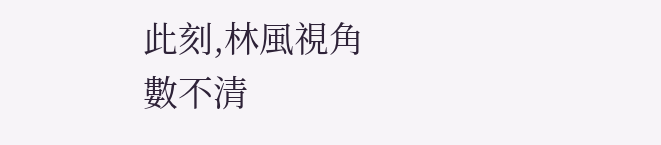此刻,林風視角
數不清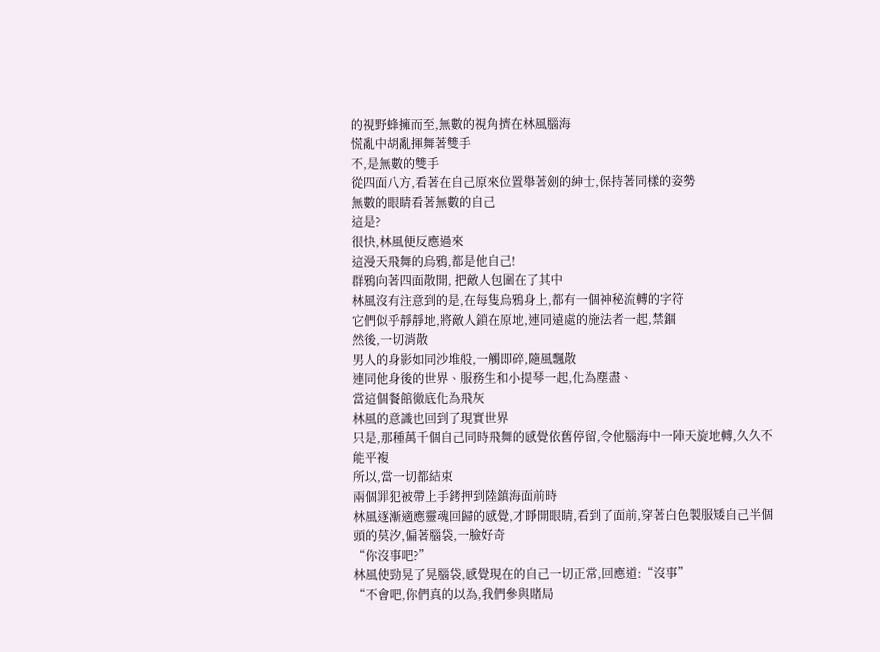的視野蜂擁而至,無數的視角擠在林風腦海
慌亂中胡亂揮舞著雙手
不,是無數的雙手
從四面八方,看著在自己原來位置舉著劍的紳士,保持著同樣的姿勢
無數的眼睛看著無數的自己
這是?
很快,林風便反應過來
這漫天飛舞的烏鴉,都是他自己!
群鴉向著四面散開, 把敵人包圍在了其中
林風沒有注意到的是,在每隻烏鴉身上,都有一個神秘流轉的字符
它們似乎靜靜地,將敵人鎖在原地,連同遠處的施法者一起,禁錮
然後,一切消散
男人的身影如同沙堆般,一觸即碎,隨風飄散
連同他身後的世界、服務生和小提琴一起,化為塵盡、
當這個餐館徹底化為飛灰
林風的意識也回到了現實世界
只是,那種萬千個自己同時飛舞的感覺依舊停留,令他腦海中一陣天旋地轉,久久不能平複
所以,當一切都結束
兩個罪犯被帶上手銬押到陸鎮海面前時
林風逐漸適應靈魂回歸的感覺,才睜開眼睛,看到了面前,穿著白色製服矮自己半個頭的莫汐,偏著腦袋,一臉好奇
“你沒事吧?”
林風使勁晃了晃腦袋,感覺現在的自己一切正常,回應道:“沒事”
“不會吧,你們真的以為,我們參與賭局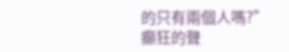的只有兩個人嗎?”
癲狂的聲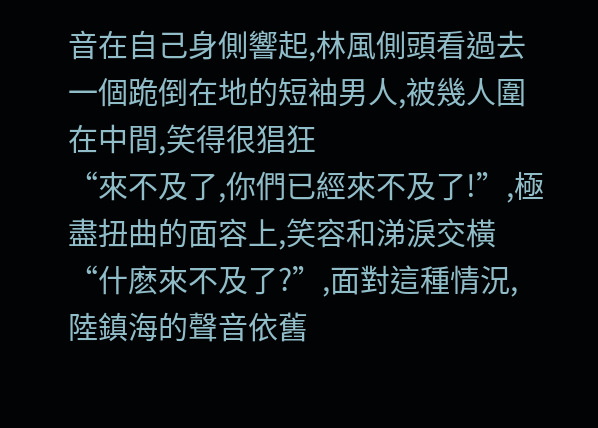音在自己身側響起,林風側頭看過去
一個跪倒在地的短袖男人,被幾人圍在中間,笑得很猖狂
“來不及了,你們已經來不及了!”,極盡扭曲的面容上,笑容和涕淚交橫
“什麽來不及了?”,面對這種情況,陸鎮海的聲音依舊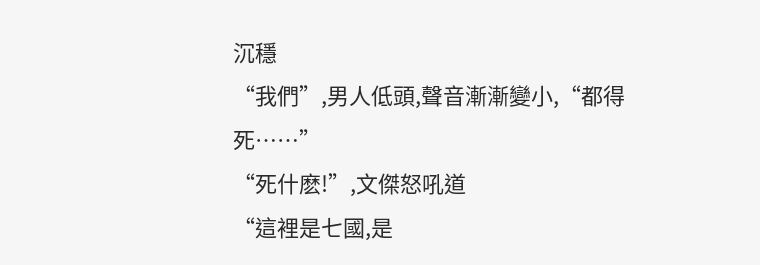沉穩
“我們”,男人低頭,聲音漸漸變小,“都得死……”
“死什麽!”,文傑怒吼道
“這裡是七國,是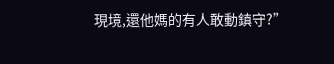現境,還他媽的有人敢動鎮守?”